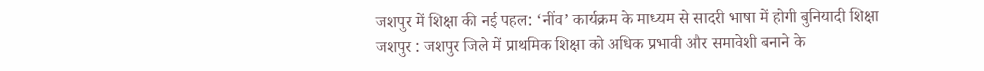जशपुर में शिक्षा की नई पहल: ‘नींव’ कार्यक्रम के माध्यम से सादरी भाषा में होगी बुनियादी शिक्षा
जशपुर : जशपुर जिले में प्राथमिक शिक्षा को अधिक प्रभावी और समावेशी बनाने के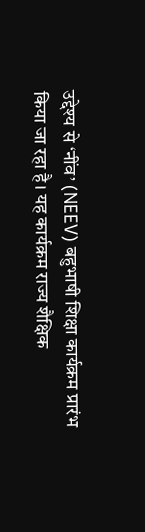उद्देश्य से ‘नींव’ (NEEV) बहुभाषी शिक्षा कार्यक्रम प्रारंभ किया जा रहा है। यह कार्यक्रम राज्य शैक्षिक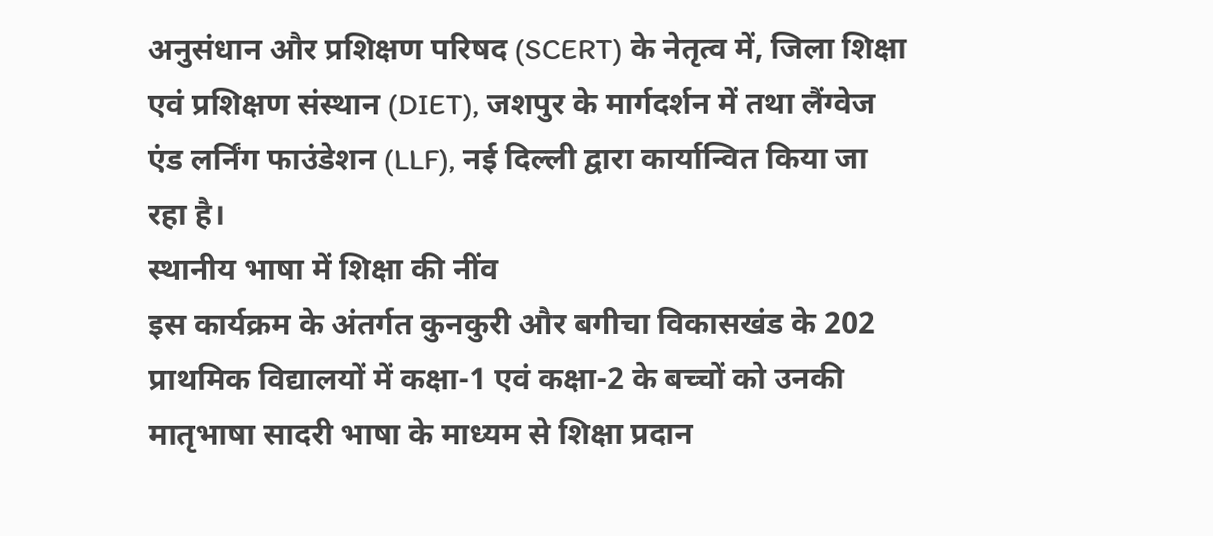अनुसंधान और प्रशिक्षण परिषद (SCERT) के नेतृत्व में, जिला शिक्षा एवं प्रशिक्षण संस्थान (DIET), जशपुर के मार्गदर्शन में तथा लैंग्वेज एंड लर्निंग फाउंडेशन (LLF), नई दिल्ली द्वारा कार्यान्वित किया जा रहा है।
स्थानीय भाषा में शिक्षा की नींव
इस कार्यक्रम के अंतर्गत कुनकुरी और बगीचा विकासखंड के 202 प्राथमिक विद्यालयों में कक्षा-1 एवं कक्षा-2 के बच्चों को उनकी मातृभाषा सादरी भाषा के माध्यम से शिक्षा प्रदान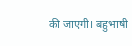की जाएगी। बहुभाषी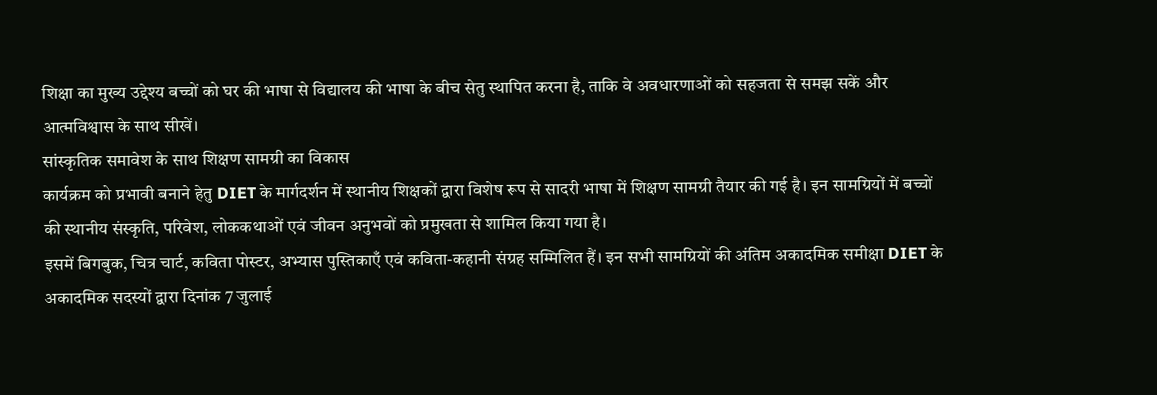शिक्षा का मुख्य उद्देश्य बच्चों को घर की भाषा से विद्यालय की भाषा के बीच सेतु स्थापित करना है, ताकि वे अवधारणाओं को सहजता से समझ सकें और आत्मविश्वास के साथ सीखें।
सांस्कृतिक समावेश के साथ शिक्षण सामग्री का विकास
कार्यक्रम को प्रभावी बनाने हेतु DIET के मार्गदर्शन में स्थानीय शिक्षकों द्वारा विशेष रूप से सादरी भाषा में शिक्षण सामग्री तैयार की गई है। इन सामग्रियों में बच्चों की स्थानीय संस्कृति, परिवेश, लोककथाओं एवं जीवन अनुभवों को प्रमुखता से शामिल किया गया है।
इसमें बिगबुक, चित्र चार्ट, कविता पोस्टर, अभ्यास पुस्तिकाएँ एवं कविता-कहानी संग्रह सम्मिलित हैं। इन सभी सामग्रियों की अंतिम अकादमिक समीक्षा DIET के अकादमिक सदस्यों द्वारा दिनांक 7 जुलाई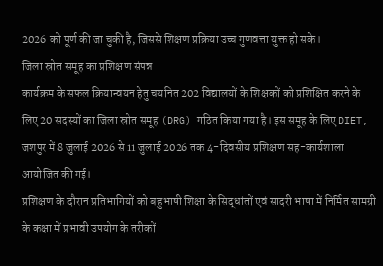2026 को पूर्ण की जा चुकी है, जिससे शिक्षण प्रक्रिया उच्च गुणवत्ता युक्त हो सके।
जिला स्रोत समूह का प्रशिक्षण संपन्न
कार्यक्रम के सफल क्रियान्वयन हेतु चयनित 202 विद्यालयों के शिक्षकों को प्रशिक्षित करने के लिए 20 सदस्यों का जिला स्रोत समूह (DRG) गठित किया गया है। इस समूह के लिए DIET, जशपुर में 8 जुलाई 2026 से 11 जुलाई 2026 तक 4-दिवसीय प्रशिक्षण सह-कार्यशाला आयोजित की गई।
प्रशिक्षण के दौरान प्रतिभागियों को बहुभाषी शिक्षा के सिद्धांतों एवं सादरी भाषा में निर्मित सामग्री के कक्षा में प्रभावी उपयोग के तरीकों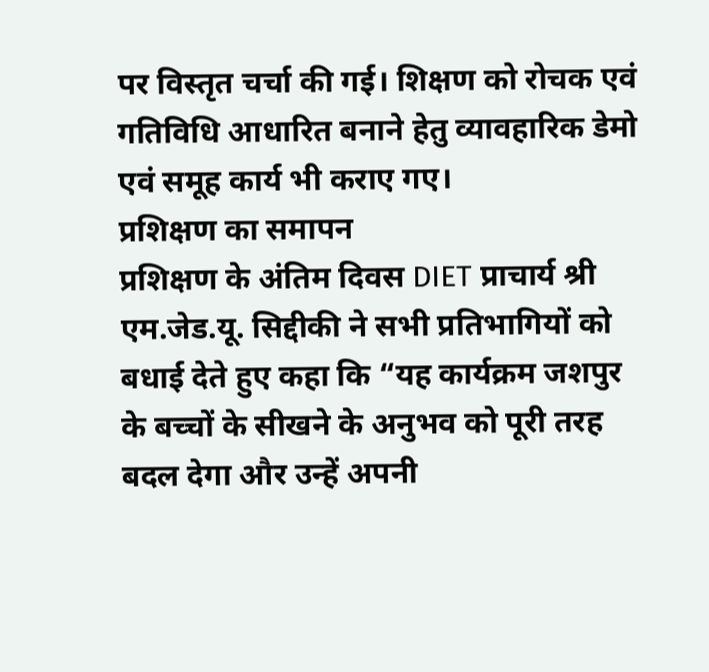पर विस्तृत चर्चा की गई। शिक्षण को रोचक एवं गतिविधि आधारित बनाने हेतु व्यावहारिक डेमो एवं समूह कार्य भी कराए गए।
प्रशिक्षण का समापन
प्रशिक्षण के अंतिम दिवस DIET प्राचार्य श्री एम.जेड.यू. सिद्दीकी ने सभी प्रतिभागियों को बधाई देते हुए कहा कि “यह कार्यक्रम जशपुर के बच्चों के सीखने के अनुभव को पूरी तरह बदल देगा और उन्हें अपनी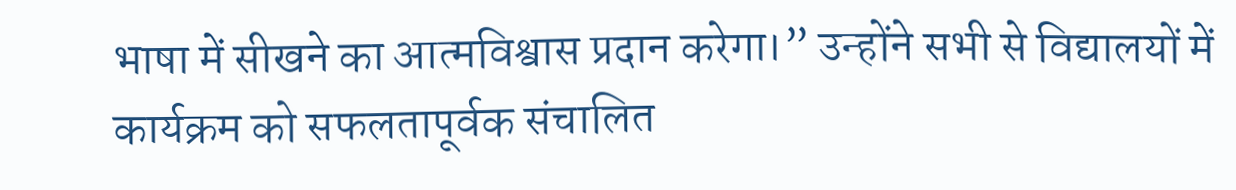भाषा में सीखने का आत्मविश्वास प्रदान करेगा।” उन्होंने सभी से विद्यालयों में कार्यक्रम को सफलतापूर्वक संचालित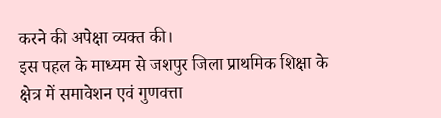करने की अपेक्षा व्यक्त की।
इस पहल के माध्यम से जशपुर जिला प्राथमिक शिक्षा के क्षेत्र में समावेशन एवं गुणवत्ता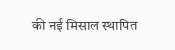की नई मिसाल स्थापित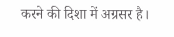करने की दिशा में अग्रसर है।